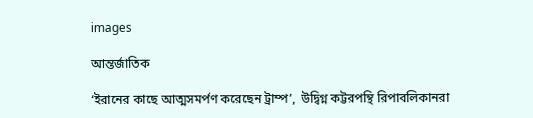images

আন্তর্জাতিক

‘ইরানের কাছে আত্মসমর্পণ করেছেন ট্রাম্প’,  উদ্বিগ্ন কট্টরপন্থি রিপাবলিকানরা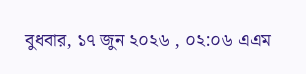বুধবার, ১৭ জুন ২০২৬ , ০২:০৬ এএম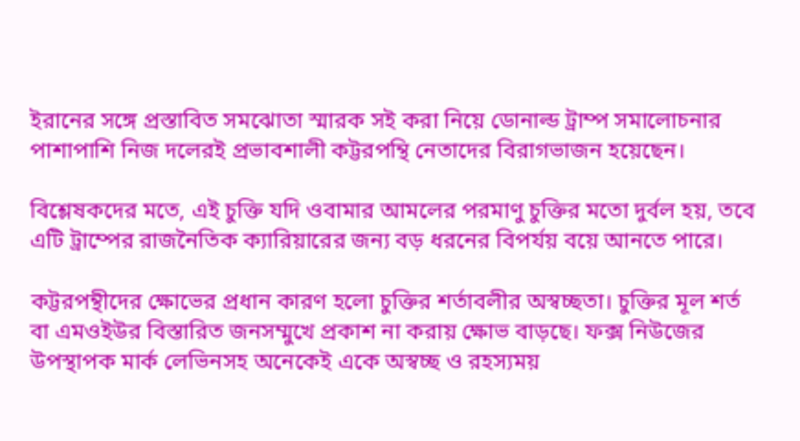ইরানের সঙ্গে প্রস্তাবিত সমঝোতা স্মারক সই করা নিয়ে ডোনাল্ড ট্রাম্প সমালোচনার পাশাপাশি নিজ দলেরই প্রভাবশালী কট্টরপন্থি নেতাদের বিরাগভাজন হয়েছেন।

বিশ্লেষকদের মতে, এই চুক্তি যদি ওবামার আমলের পরমাণু চুক্তির মতো দুর্বল হয়, তবে এটি ট্রাম্পের রাজনৈতিক ক্যারিয়ারের জন্য বড় ধরনের বিপর্যয় বয়ে আনতে পারে।

কট্টরপন্থীদের ক্ষোভের প্রধান কারণ হলো চুক্তির শর্তাবলীর অস্বচ্ছতা। চুক্তির মূল শর্ত বা এমওইউর বিস্তারিত জনসম্মুখে প্রকাশ না করায় ক্ষোভ বাড়ছে। ফক্স নিউজের উপস্থাপক মার্ক লেভিনসহ অনেকেই একে অস্বচ্ছ ও রহস্যময়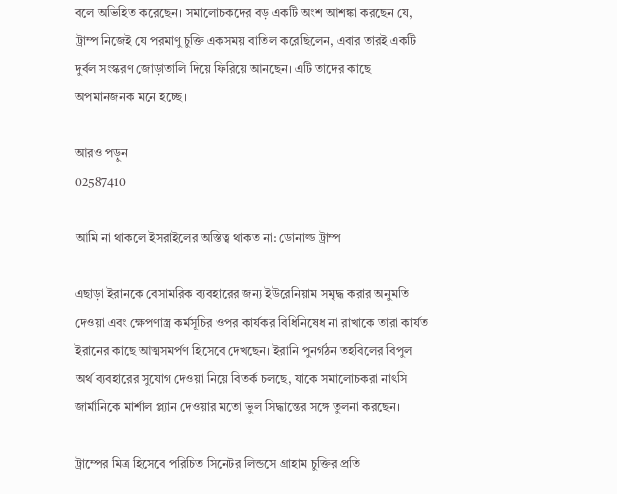বলে অভিহিত করেছেন। সমালোচকদের বড় একটি অংশ আশঙ্কা করছেন যে, ট্রাম্প নিজেই যে পরমাণু চুক্তি একসময় বাতিল করেছিলেন, এবার তারই একটি দুর্বল সংস্করণ জোড়াতালি দিয়ে ফিরিয়ে আনছেন। এটি তাদের কাছে অপমানজনক মনে হচ্ছে।

আরও পড়ুন
02587410

আমি না থাকলে ইসরাইলের অস্তিত্ব থাকত না: ডোনাল্ড ট্রাম্প

এছাড়া ইরানকে বেসামরিক ব্যবহারের জন্য ইউরেনিয়াম সমৃদ্ধ করার অনুমতি দেওয়া এবং ক্ষেপণাস্ত্র কর্মসূচির ওপর কার্যকর বিধিনিষেধ না রাখাকে তারা কার্যত ইরানের কাছে আত্মসমর্পণ হিসেবে দেখছেন। ইরানি পুনর্গঠন তহবিলের বিপুল অর্থ ব্যবহারের সুযোগ দেওয়া নিয়ে বিতর্ক চলছে, যাকে সমালোচকরা নাৎসি জার্মানিকে মার্শাল প্ল্যান দেওয়ার মতো ভুল সিদ্ধান্তের সঙ্গে তুলনা করছেন।

ট্রাম্পের মিত্র হিসেবে পরিচিত সিনেটর লিন্ডসে গ্রাহাম চুক্তির প্রতি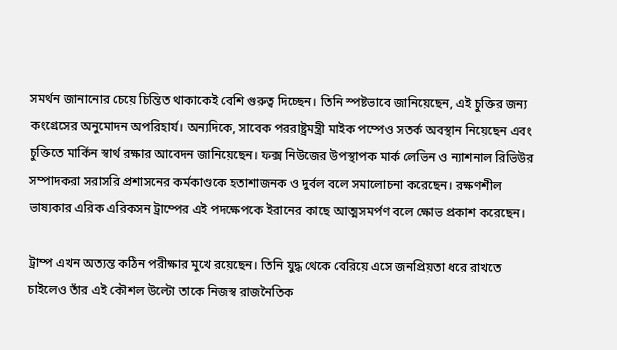সমর্থন জানানোর চেয়ে চিন্তিত থাকাকেই বেশি গুরুত্ব দিচ্ছেন। তিনি স্পষ্টভাবে জানিয়েছেন, এই চুক্তির জন্য কংগ্রেসের অনুমোদন অপরিহার্য। অন্যদিকে, সাবেক পররাষ্ট্রমন্ত্রী মাইক পম্পেও সতর্ক অবস্থান নিয়েছেন এবং চুক্তিতে মার্কিন স্বার্থ রক্ষার আবেদন জানিয়েছেন। ফক্স নিউজের উপস্থাপক মার্ক লেভিন ও ন্যাশনাল রিভিউর সম্পাদকরা সরাসরি প্রশাসনের কর্মকাণ্ডকে হতাশাজনক ও দুর্বল বলে সমালোচনা করেছেন। রক্ষণশীল ভাষ্যকার এরিক এরিকসন ট্রাম্পের এই পদক্ষেপকে ইরানের কাছে আত্মসমর্পণ বলে ক্ষোভ প্রকাশ করেছেন।

ট্রাম্প এখন অত্যন্ত কঠিন পরীক্ষার মুখে রয়েছেন। তিনি যুদ্ধ থেকে বেরিয়ে এসে জনপ্রিয়তা ধরে রাখতে চাইলেও তাঁর এই কৌশল উল্টো তাকে নিজস্ব রাজনৈতিক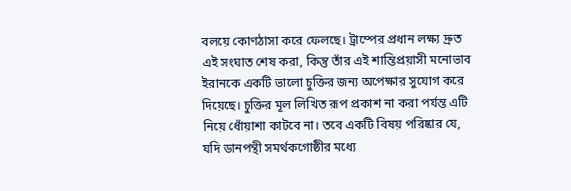বলয়ে কোণঠাসা করে ফেলছে। ট্রাম্পের প্রধান লক্ষ্য দ্রুত এই সংঘাত শেষ করা, কিন্তু তাঁর এই শান্তিপ্রয়াসী মনোভাব ইরানকে একটি ভালো চুক্তির জন্য অপেক্ষার সুযোগ করে দিয়েছে। চুক্তির মূল লিখিত রূপ প্রকাশ না করা পর্যন্ত এটি নিয়ে ধোঁয়াশা কাটবে না। তবে একটি বিষয় পরিষ্কার যে, যদি ডানপন্থী সমর্থকগোষ্ঠীর মধ্যে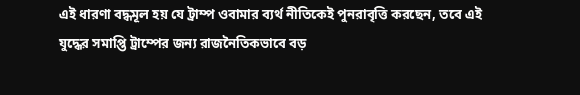এই ধারণা বদ্ধমূল হয় যে ট্রাম্প ওবামার ব্যর্থ নীতিকেই পুনরাবৃত্তি করছেন, তবে এই যুদ্ধের সমাপ্তি ট্রাম্পের জন্য রাজনৈতিকভাবে বড়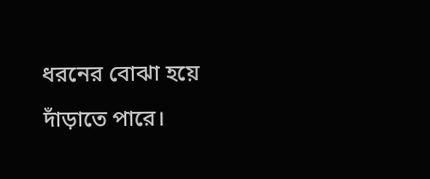ধরনের বোঝা হয়ে দাঁড়াতে পারে।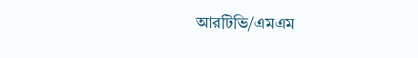আরটিভি/এমএম